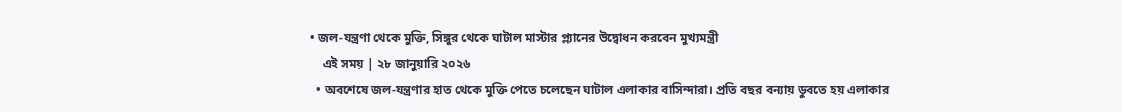• জল-যন্ত্রণা থেকে মুক্তি, সিঙ্গুর থেকে ঘাটাল মাস্টার প্ল্যানের উদ্বোধন করবেন মুখ্যমন্ত্রী
    এই সময় | ২৮ জানুয়ারি ২০২৬
  • অবশেষে জল-যন্ত্রণার হাত থেকে মুক্তি পেতে চলেছেন ঘাটাল এলাকার বাসিন্দারা। প্রতি বছর বন্যায় ডুবতে হয় এলাকার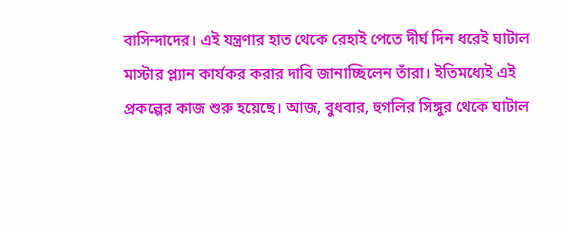বাসিন্দাদের। এই যন্ত্রণার হাত থেকে রেহাই পেতে দীর্ঘ দিন ধরেই ঘাটাল মাস্টার প্ল্যান কার্যকর করার দাবি জানাচ্ছিলেন তাঁরা। ইতিমধ্যেই এই প্রকল্পের কাজ শুরু হয়েছে। আজ, বুধবার, হুগলির সিঙ্গুর থেকে ঘাটাল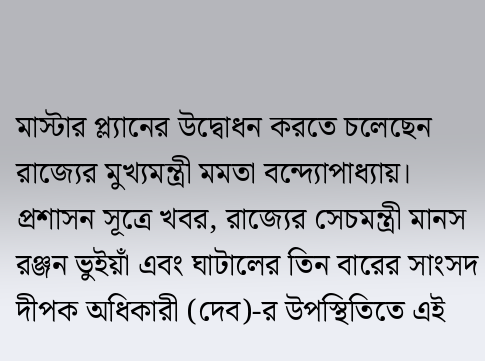মাস্টার প্ল্যানের উদ্বোধন করতে চলেছেন রাজ্যের মুখ্যমন্ত্রী মমতা বন্দ্যোপাধ্যায়। প্রশাসন সূত্রে খবর, রাজ্যের সেচমন্ত্রী মানস রঞ্জন ভুইয়াঁ এবং ঘাটালের তিন বারের সাংসদ দীপক অধিকারী (দেব)-র উপস্থিতিতে এই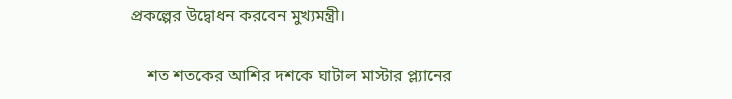প্রকল্পের উদ্বোধন করবেন মুখ্যমন্ত্রী।

    শত শতকের আশির দশকে ঘাটাল মাস্টার প্ল্যানের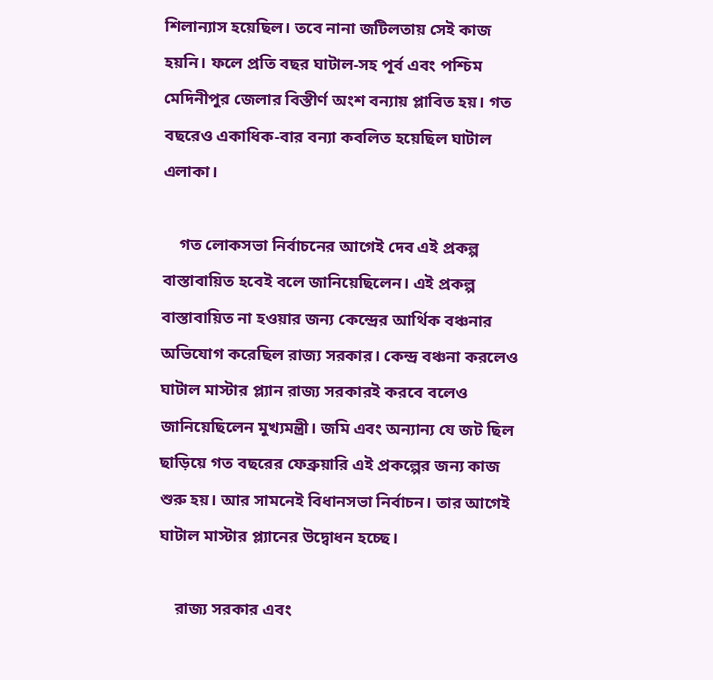শিলান্যাস হয়েছিল। তবে নানা জটিলতায় সেই কাজ হয়নি। ফলে প্রতি বছর ঘাটাল-সহ পূর্ব এবং পশ্চিম মেদিনীপুর জেলার বিস্তীর্ণ অংশ বন্যায় প্লাবিত হয়। গত বছরেও একাধিক-বার বন্যা কবলিত হয়েছিল ঘাটাল এলাকা।

    গত লোকসভা নির্বাচনের আগেই দেব এই প্রকল্প বাস্তাবায়িত হবেই বলে জানিয়েছিলেন। এই প্রকল্প বাস্তাবায়িত না হওয়ার জন্য কেন্দ্রের আর্থিক বঞ্চনার অভিযোগ করেছিল রাজ্য সরকার। কেন্দ্র বঞ্চনা করলেও ঘাটাল মাস্টার প্ল্যান রাজ্য সরকারই করবে বলেও জানিয়েছিলেন মুখ্যমন্ত্রী। জমি এবং অন্যান্য যে জট ছিল ছাড়িয়ে গত বছরের ফেব্রুয়ারি এই প্রকল্পের জন্য কাজ শুরু হয়। আর সামনেই বিধানসভা নির্বাচন। তার আগেই ঘাটাল মাস্টার প্ল্যানের উদ্বোধন হচ্ছে।

    রাজ্য সরকার এবং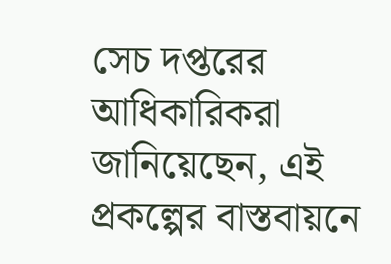সেচ দপ্তরের আধিকারিকরা জানিয়েছেন, এই প্রকল্পের বাস্তবায়নে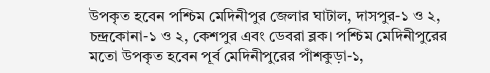উপকৃত হবেন পশ্চিম মেদিনীপুর জেলার ঘাটাল, দাসপুর-১ ও ২, চন্দ্রকোনা-১ ও ২, কেশপুর এবং ডেবরা ব্লক। পশ্চিম মেদিনীপুরের মতো উপকৃত হবেন পূর্ব মেদিনীপুরের পাঁশকুড়া-১,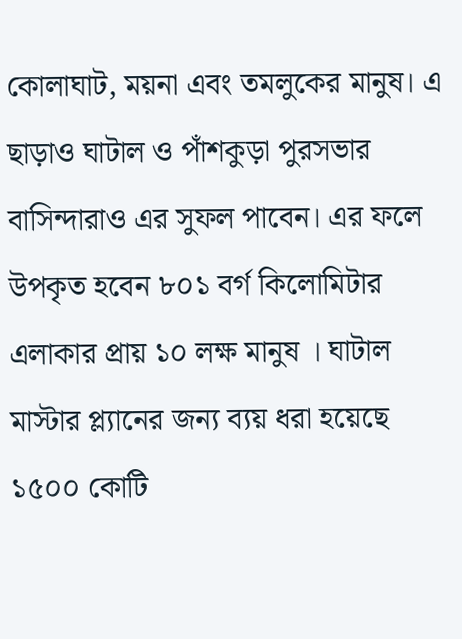কোলাঘাট, ময়না এবং তমলুকের মানুষ। এ ছাড়াও ঘাটাল ও পাঁশকুড়া পুরসভার বাসিন্দারাও এর সুফল পাবেন। এর ফলে উপকৃত হবেন ৮০১ বর্গ কিলোমিটার এলাকার প্রায় ১০ লক্ষ মানুষ । ঘাটাল মাস্টার প্ল্যানের জন্য ব্যয় ধরা হয়েছে ১৫০০ কোটি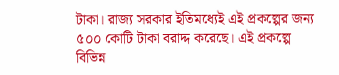টাকা। রাজ্য সরকার ইতিমধ্যেই এই প্রকল্পের জন্য ৫০০ কোটি টাকা বরাদ্দ করেছে। এই প্রকল্পে বিভিন্ন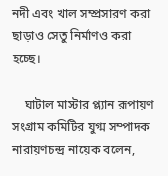নদী এবং খাল সম্প্রসারণ করা ছাড়াও সেতু নির্মাণও করা হচ্ছে।

    ঘাটাল মাস্টার প্ল্যান রূপায়ণ সংগ্রাম কমিটির যুগ্ম সম্পাদক নারায়ণচন্দ্র নায়েক বলেন,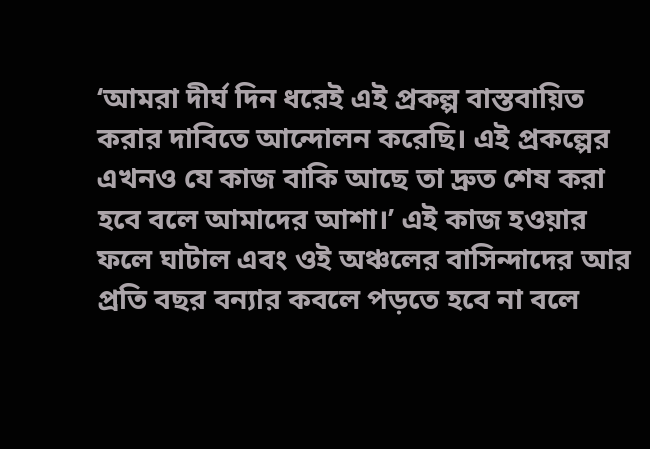‘আমরা দীর্ঘ দিন ধরেই এই প্রকল্প বাস্তবায়িত করার দাবিতে আন্দোলন করেছি। এই প্রকল্পের এখনও যে কাজ বাকি আছে তা দ্রুত শেষ করা হবে বলে আমাদের আশা।’ এই কাজ হওয়ার ফলে ঘাটাল এবং ওই অঞ্চলের বাসিন্দাদের আর প্রতি বছর বন্যার কবলে পড়তে হবে না বলে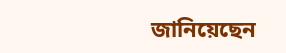জানিয়েছেন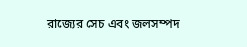রাজ্যের সেচ এবং জলসম্পদ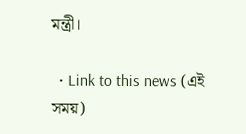মন্ত্রী।

  • Link to this news (এই সময়)